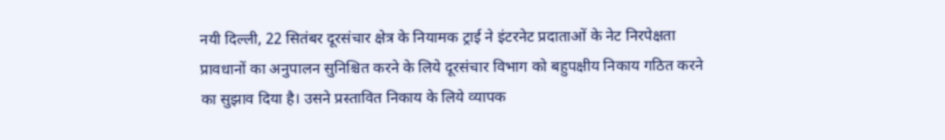नयी दिल्ली, 22 सितंबर दूरसंचार क्षेत्र के नियामक ट्राई ने इंटरनेट प्रदाताओं के नेट निरपेक्षता प्रावधानों का अनुपालन सुनिश्चित करने के लिये दूरसंचार विभाग को बहुपक्षीय निकाय गठित करने का सुझाव दिया है। उसने प्रस्तावित निकाय के लिये व्यापक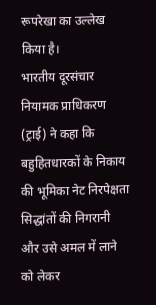रूपरेखा का उल्लेख किया है।
भारतीय दूरसंचार नियामक प्राधिकरण (ट्राई) ने कहा कि बहुहितधारकों के निकाय की भूमिका नेट निरपेक्षता सिद्धांतों की निगरानी और उसे अमल में लाने को लेकर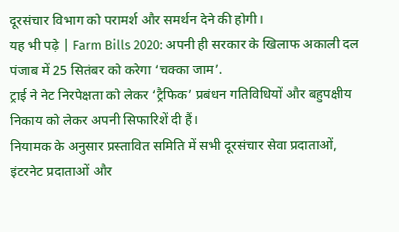दूरसंचार विभाग को परामर्श और समर्थन देने की होगी।
यह भी पढ़े | Farm Bills 2020: अपनी ही सरकार के खिलाफ अकाली दल पंजाब में 25 सितंबर को करेगा ‘चक्का जाम’.
ट्राई ने नेट निरपेक्षता को लेकर ‘ट्रैफिक’ प्रबंधन गतिविधियों और बहुपक्षीय निकाय को लेकर अपनी सिफारिशें दी हैं।
नियामक के अनुसार प्रस्तावित समिति में सभी दूरसंचार सेवा प्रदाताओं, इंटरनेट प्रदाताओं और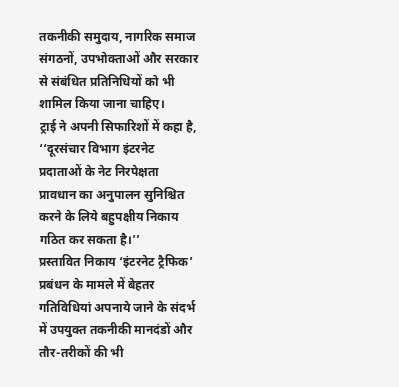तकनीकी समुदाय, नागरिक समाज संगठनों, उपभोक्ताओं और सरकार से संबंधित प्रतिनिधियों को भी शामिल किया जाना चाहिए।
ट्राई ने अपनी सिफारिशों में कहा है, ‘‘दूरसंचार विभाग इंटरनेट प्रदाताओं के नेट निरपेक्षता प्रावधान का अनुपालन सुनिश्चित करने के लिये बहुपक्षीय निकाय गठित कर सकता है।’’
प्रस्तावित निकाय ‘इंटरनेट ट्रैफिक’ प्रबंधन के मामले में बेहतर गतिविधियां अपनाये जाने के संदर्भ में उपयुक्त तकनीकी मानदंडों और तौर-तरीकों की भी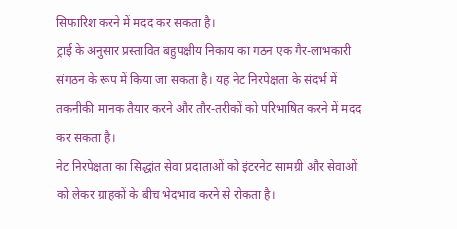सिफारिश करने में मदद कर सकता है।
ट्राई के अनुसार प्रस्तावित बहुपक्षीय निकाय का गठन एक गैर-लाभकारी संगठन के रूप में किया जा सकता है। यह नेट निरपेक्षता के संदर्भ में तकनीकी मानक तैयार करने और तौर-तरीकों को परिभाषित करने में मदद कर सकता है।
नेट निरपेक्षता का सिद्धांत सेवा प्रदाताओं को इंटरनेट सामग्री और सेवाओं को लेकर ग्राहकों के बीच भेदभाव करने से रोकता है।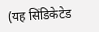(यह सिंडिकेटेड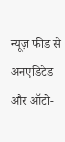न्यूज़ फीड से अनएडिटेड और ऑटो-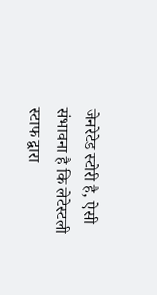जेनरेटेड स्टोरी है, ऐसी संभावना है कि लेटेस्टली स्टाफ द्वारा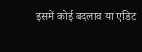इसमें कोई बदलाव या एडिट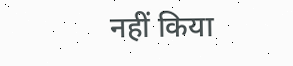नहीं किया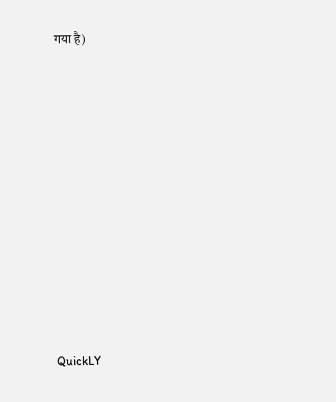गया है)













QuickLY